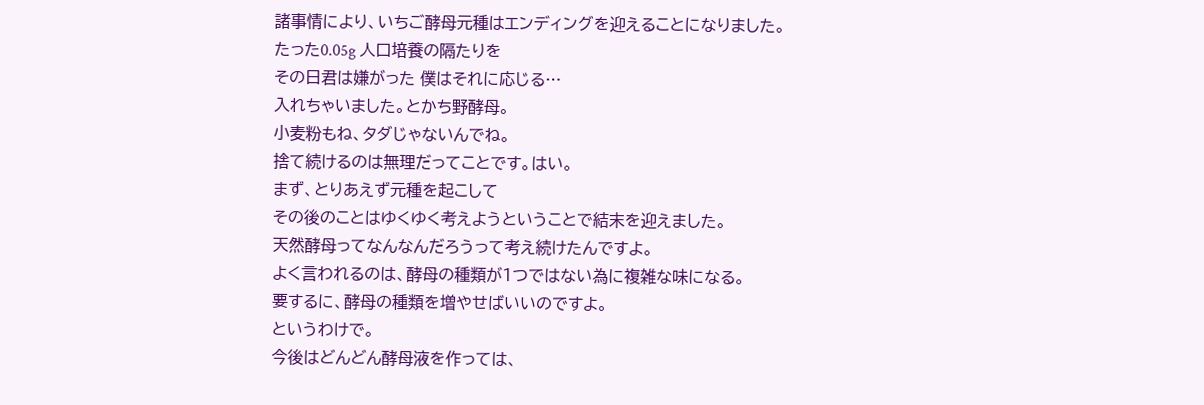諸事情により、いちご酵母元種はエンディングを迎えることになりました。
たった0.05g 人口培養の隔たりを
その日君は嫌がった 僕はそれに応じる…
入れちゃいました。とかち野酵母。
小麦粉もね、タダじゃないんでね。
捨て続けるのは無理だってことです。はい。
まず、とりあえず元種を起こして
その後のことはゆくゆく考えようということで結末を迎えました。
天然酵母ってなんなんだろうって考え続けたんですよ。
よく言われるのは、酵母の種類が1つではない為に複雑な味になる。
要するに、酵母の種類を増やせばいいのですよ。
というわけで。
今後はどんどん酵母液を作っては、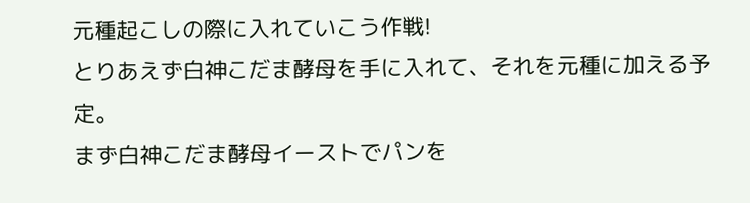元種起こしの際に入れていこう作戦!
とりあえず白神こだま酵母を手に入れて、それを元種に加える予定。
まず白神こだま酵母イーストでパンを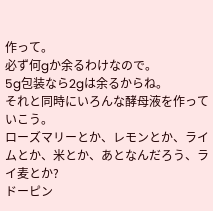作って。
必ず何gか余るわけなので。
5g包装なら2gは余るからね。
それと同時にいろんな酵母液を作っていこう。
ローズマリーとか、レモンとか、ライムとか、米とか、あとなんだろう、ライ麦とか?
ドーピン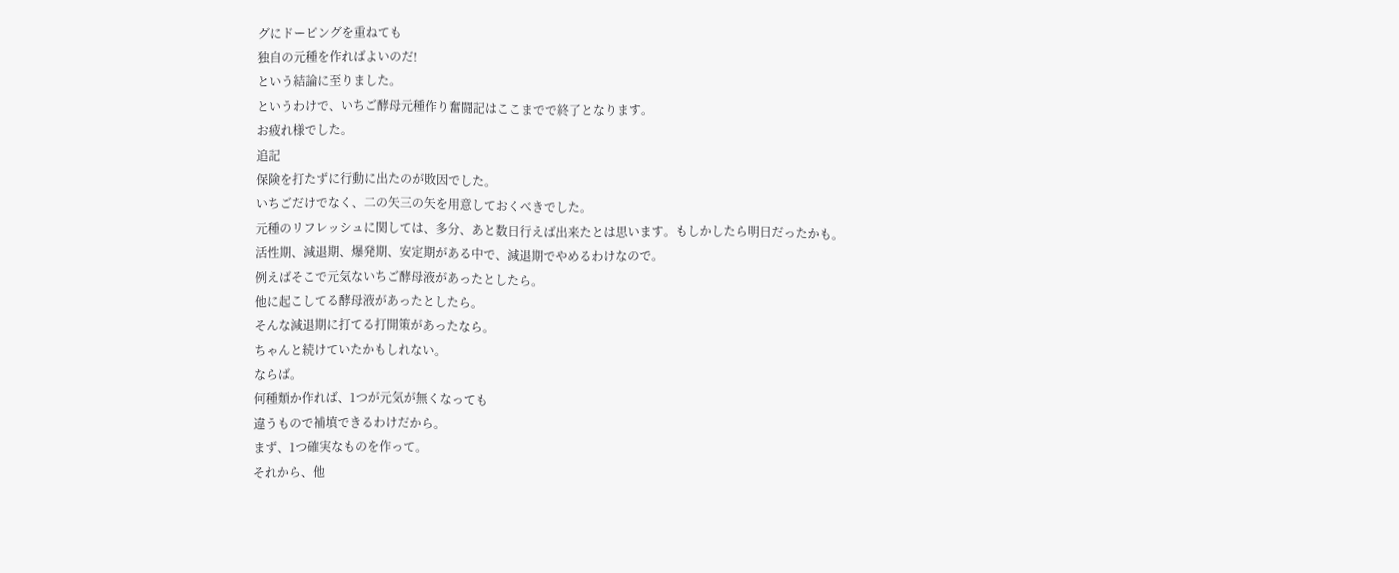グにドーピングを重ねても
独自の元種を作ればよいのだ!
という結論に至りました。
というわけで、いちご酵母元種作り奮闘記はここまでで終了となります。
お疲れ様でした。
追記
保険を打たずに行動に出たのが敗因でした。
いちごだけでなく、二の矢三の矢を用意しておくべきでした。
元種のリフレッシュに関しては、多分、あと数日行えば出来たとは思います。もしかしたら明日だったかも。
活性期、減退期、爆発期、安定期がある中で、減退期でやめるわけなので。
例えばそこで元気ないちご酵母液があったとしたら。
他に起こしてる酵母液があったとしたら。
そんな減退期に打てる打開策があったなら。
ちゃんと続けていたかもしれない。
ならば。
何種類か作れば、1つが元気が無くなっても
違うもので補填できるわけだから。
まず、1つ確実なものを作って。
それから、他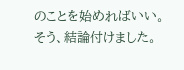のことを始めればいい。
そう、結論付けました。